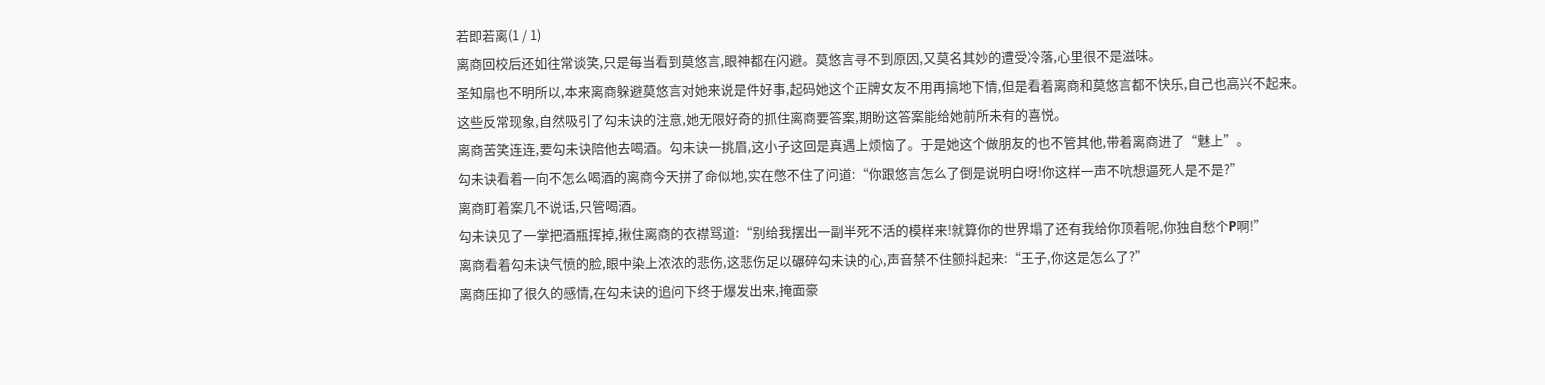若即若离(1 / 1)
离商回校后还如往常谈笑,只是每当看到莫悠言,眼神都在闪避。莫悠言寻不到原因,又莫名其妙的遭受冷落,心里很不是滋味。
圣知扇也不明所以,本来离商躲避莫悠言对她来说是件好事,起码她这个正牌女友不用再搞地下情,但是看着离商和莫悠言都不快乐,自己也高兴不起来。
这些反常现象,自然吸引了勾未诀的注意,她无限好奇的抓住离商要答案,期盼这答案能给她前所未有的喜悦。
离商苦笑连连,要勾未诀陪他去喝酒。勾未诀一挑眉,这小子这回是真遇上烦恼了。于是她这个做朋友的也不管其他,带着离商进了“魅上”。
勾未诀看着一向不怎么喝酒的离商今天拼了命似地,实在憋不住了问道:“你跟悠言怎么了倒是说明白呀!你这样一声不吭想逼死人是不是?”
离商盯着案几不说话,只管喝酒。
勾未诀见了一掌把酒瓶挥掉,揪住离商的衣襟骂道:“别给我摆出一副半死不活的模样来!就算你的世界塌了还有我给你顶着呢,你独自愁个P啊!”
离商看着勾未诀气愤的脸,眼中染上浓浓的悲伤,这悲伤足以碾碎勾未诀的心,声音禁不住颤抖起来:“王子,你这是怎么了?”
离商压抑了很久的感情,在勾未诀的追问下终于爆发出来,掩面豪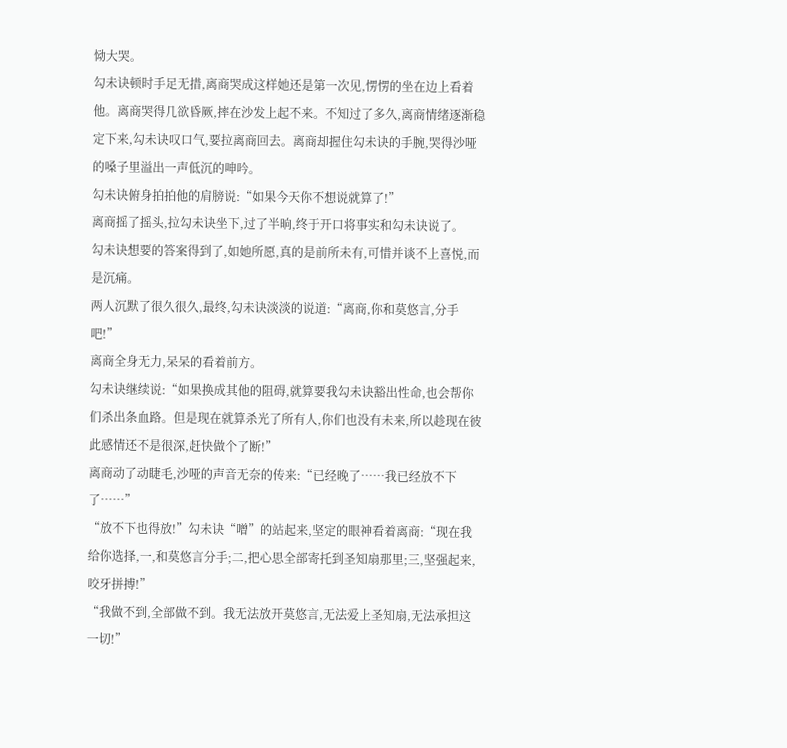恸大哭。
勾未诀顿时手足无措,离商哭成这样她还是第一次见,愣愣的坐在边上看着他。离商哭得几欲昏厥,摔在沙发上起不来。不知过了多久,离商情绪逐渐稳定下来,勾未诀叹口气,要拉离商回去。离商却握住勾未诀的手腕,哭得沙哑的嗓子里溢出一声低沉的呻吟。
勾未诀俯身拍拍他的肩膀说:“如果今天你不想说就算了!”
离商摇了摇头,拉勾未诀坐下,过了半晌,终于开口将事实和勾未诀说了。
勾未诀想要的答案得到了,如她所愿,真的是前所未有,可惜并谈不上喜悦,而是沉痛。
两人沉默了很久很久,最终,勾未诀淡淡的说道:“离商,你和莫悠言,分手吧!”
离商全身无力,呆呆的看着前方。
勾未诀继续说:“如果换成其他的阻碍,就算要我勾未诀豁出性命,也会帮你们杀出条血路。但是现在就算杀光了所有人,你们也没有未来,所以趁现在彼此感情还不是很深,赶快做个了断!”
离商动了动睫毛,沙哑的声音无奈的传来:“已经晚了……我已经放不下了……”
“放不下也得放!”勾未诀“噌”的站起来,坚定的眼神看着离商:“现在我给你选择,一,和莫悠言分手;二,把心思全部寄托到圣知扇那里;三,坚强起来,咬牙拼搏!”
“我做不到,全部做不到。我无法放开莫悠言,无法爱上圣知扇,无法承担这一切!”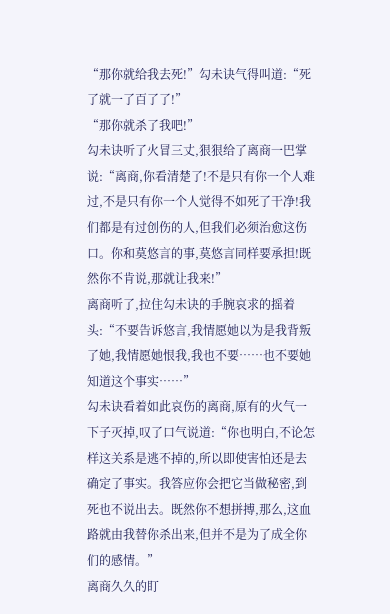“那你就给我去死!”勾未诀气得叫道:“死了就一了百了了!”
“那你就杀了我吧!”
勾未诀听了火冒三丈,狠狠给了离商一巴掌说:“离商,你看清楚了!不是只有你一个人难过,不是只有你一个人觉得不如死了干净!我们都是有过创伤的人,但我们必须治愈这伤口。你和莫悠言的事,莫悠言同样要承担!既然你不肯说,那就让我来!”
离商听了,拉住勾未诀的手腕哀求的摇着头:“不要告诉悠言,我情愿她以为是我背叛了她,我情愿她恨我,我也不要……也不要她知道这个事实……”
勾未诀看着如此哀伤的离商,原有的火气一下子灭掉,叹了口气说道:“你也明白,不论怎样这关系是逃不掉的,所以即使害怕还是去确定了事实。我答应你会把它当做秘密,到死也不说出去。既然你不想拼搏,那么,这血路就由我替你杀出来,但并不是为了成全你们的感情。”
离商久久的盯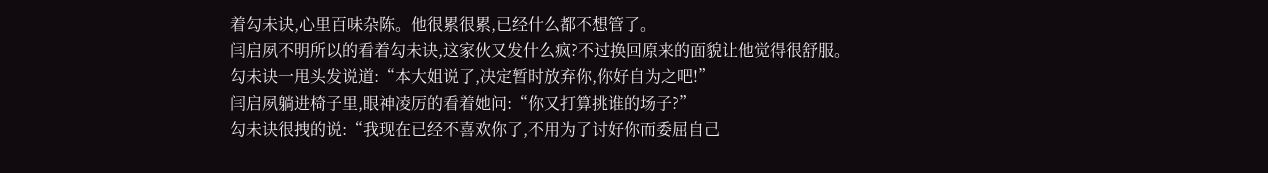着勾未诀,心里百味杂陈。他很累很累,已经什么都不想管了。
闫启夙不明所以的看着勾未诀,这家伙又发什么疯?不过换回原来的面貌让他觉得很舒服。
勾未诀一甩头发说道:“本大姐说了,决定暂时放弃你,你好自为之吧!”
闫启夙躺进椅子里,眼神凌厉的看着她问:“你又打算挑谁的场子?”
勾未诀很拽的说:“我现在已经不喜欢你了,不用为了讨好你而委屈自己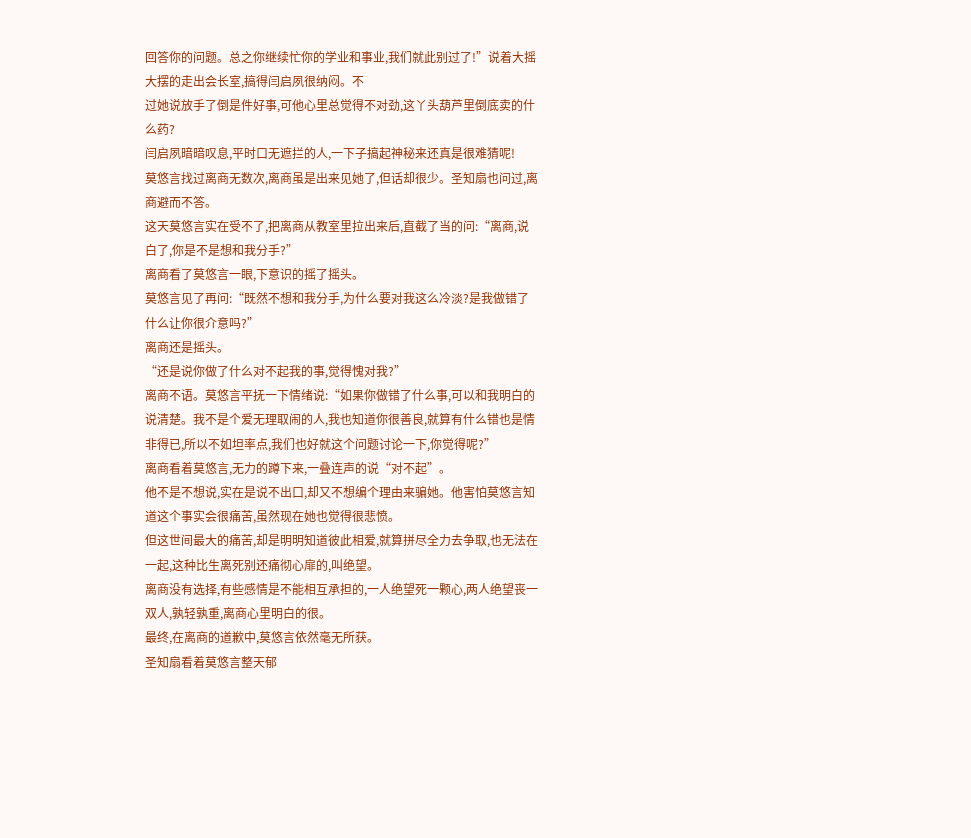回答你的问题。总之你继续忙你的学业和事业,我们就此别过了!”说着大摇大摆的走出会长室,搞得闫启夙很纳闷。不
过她说放手了倒是件好事,可他心里总觉得不对劲,这丫头葫芦里倒底卖的什么药?
闫启夙暗暗叹息,平时口无遮拦的人,一下子搞起神秘来还真是很难猜呢!
莫悠言找过离商无数次,离商虽是出来见她了,但话却很少。圣知扇也问过,离商避而不答。
这天莫悠言实在受不了,把离商从教室里拉出来后,直截了当的问:“离商,说白了,你是不是想和我分手?”
离商看了莫悠言一眼,下意识的摇了摇头。
莫悠言见了再问:“既然不想和我分手,为什么要对我这么冷淡?是我做错了什么让你很介意吗?”
离商还是摇头。
“还是说你做了什么对不起我的事,觉得愧对我?”
离商不语。莫悠言平抚一下情绪说:“如果你做错了什么事,可以和我明白的说清楚。我不是个爱无理取闹的人,我也知道你很善良,就算有什么错也是情非得已,所以不如坦率点,我们也好就这个问题讨论一下,你觉得呢?”
离商看着莫悠言,无力的蹲下来,一叠连声的说“对不起”。
他不是不想说,实在是说不出口,却又不想编个理由来骗她。他害怕莫悠言知道这个事实会很痛苦,虽然现在她也觉得很悲愤。
但这世间最大的痛苦,却是明明知道彼此相爱,就算拼尽全力去争取,也无法在一起,这种比生离死别还痛彻心扉的,叫绝望。
离商没有选择,有些感情是不能相互承担的,一人绝望死一颗心,两人绝望丧一双人,孰轻孰重,离商心里明白的很。
最终,在离商的道歉中,莫悠言依然毫无所获。
圣知扇看着莫悠言整天郁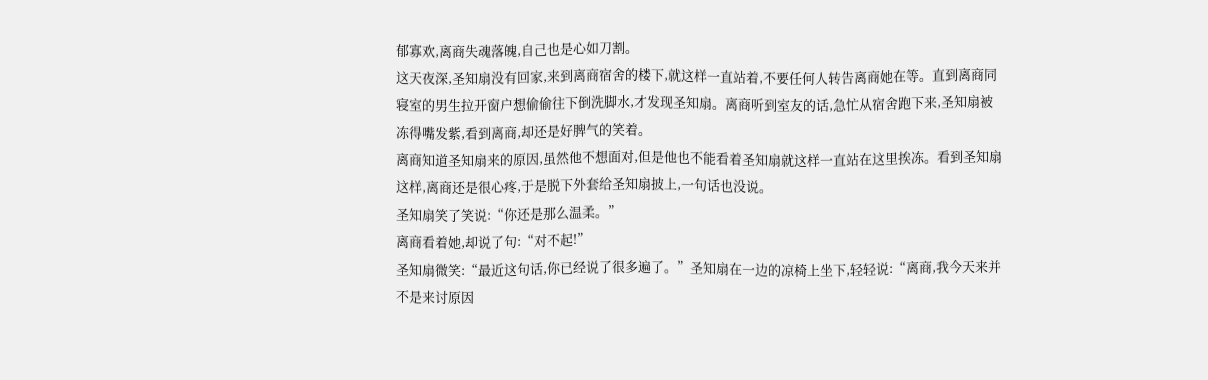郁寡欢,离商失魂落魄,自己也是心如刀割。
这天夜深,圣知扇没有回家,来到离商宿舍的楼下,就这样一直站着,不要任何人转告离商她在等。直到离商同寝室的男生拉开窗户想偷偷往下倒洗脚水,才发现圣知扇。离商听到室友的话,急忙从宿舍跑下来,圣知扇被冻得嘴发紫,看到离商,却还是好脾气的笑着。
离商知道圣知扇来的原因,虽然他不想面对,但是他也不能看着圣知扇就这样一直站在这里挨冻。看到圣知扇这样,离商还是很心疼,于是脱下外套给圣知扇披上,一句话也没说。
圣知扇笑了笑说:“你还是那么温柔。”
离商看着她,却说了句:“对不起!”
圣知扇微笑:“最近这句话,你已经说了很多遍了。”圣知扇在一边的凉椅上坐下,轻轻说:“离商,我今天来并不是来讨原因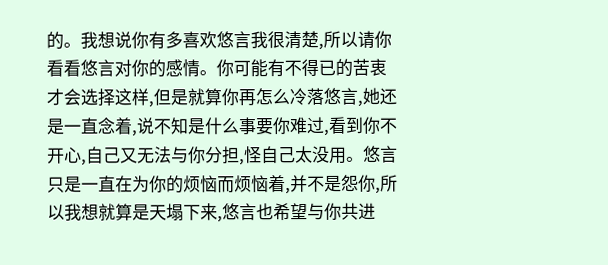的。我想说你有多喜欢悠言我很清楚,所以请你看看悠言对你的感情。你可能有不得已的苦衷才会选择这样,但是就算你再怎么冷落悠言,她还是一直念着,说不知是什么事要你难过,看到你不开心,自己又无法与你分担,怪自己太没用。悠言只是一直在为你的烦恼而烦恼着,并不是怨你,所以我想就算是天塌下来,悠言也希望与你共进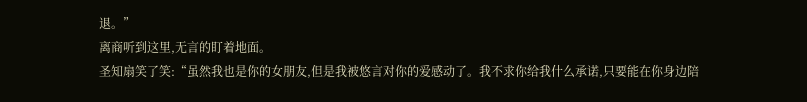退。”
离商听到这里,无言的盯着地面。
圣知扇笑了笑:“虽然我也是你的女朋友,但是我被悠言对你的爱感动了。我不求你给我什么承诺,只要能在你身边陪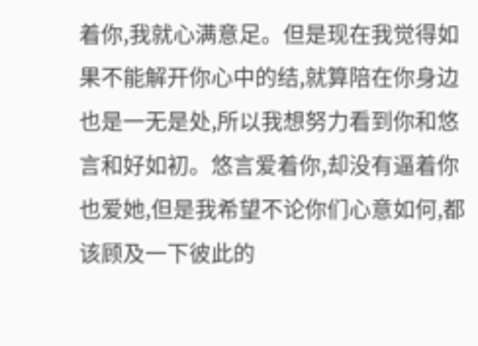着你,我就心满意足。但是现在我觉得如果不能解开你心中的结,就算陪在你身边也是一无是处,所以我想努力看到你和悠言和好如初。悠言爱着你,却没有逼着你也爱她,但是我希望不论你们心意如何,都该顾及一下彼此的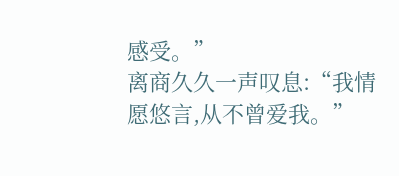感受。”
离商久久一声叹息:“我情愿悠言,从不曾爱我。”